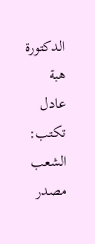الدكتورة هبة عادل تكتب: الشعب مصدر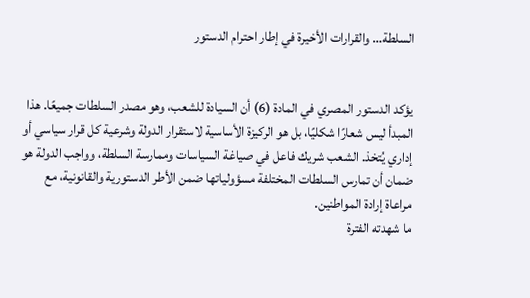السلطة… والقرارات الأخيرة في إطار احترام الدستور


يؤكد الدستور المصري في المادة (6) أن السيادة للشعب، وهو مصدر السلطات جميعًا. هذا المبدأ ليس شعارًا شكليًا، بل هو الركيزة الأساسية لاستقرار الدولة وشرعية كل قرار سياسي أو إداري يُتخذ. الشعب شريك فاعل في صياغة السياسات وممارسة السلطة، وواجب الدولة هو ضمان أن تمارس السلطات المختلفة مسؤولياتها ضمن الأطر الدستورية والقانونية، مع مراعاة إرادة المواطنين.
ما شهدته الفترة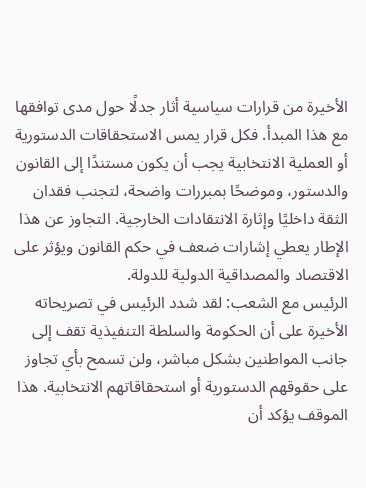الأخيرة من قرارات سياسية أثار جدلًا حول مدى توافقها مع هذا المبدأ. فكل قرار يمس الاستحقاقات الدستورية أو العملية الانتخابية يجب أن يكون مستندًا إلى القانون والدستور، وموضحًا بمبررات واضحة، لتجنب فقدان الثقة داخليًا وإثارة الانتقادات الخارجية. التجاوز عن هذا الإطار يعطي إشارات ضعف في حكم القانون ويؤثر على الاقتصاد والمصداقية الدولية للدولة.
الرئيس مع الشعب: لقد شدد الرئيس في تصريحاته الأخيرة على أن الحكومة والسلطة التنفيذية تقف إلى جانب المواطنين بشكل مباشر، ولن تسمح بأي تجاوز على حقوقهم الدستورية أو استحقاقاتهم الانتخابية. هذا الموقف يؤكد أن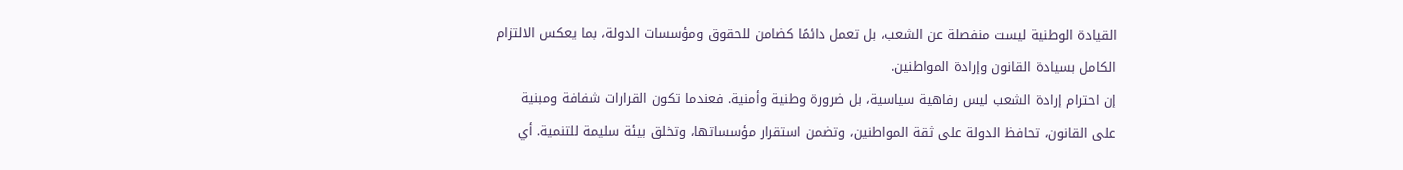القيادة الوطنية ليست منفصلة عن الشعب، بل تعمل دائمًا كضامن للحقوق ومؤسسات الدولة، بما يعكس الالتزام الكامل بسيادة القانون وإرادة المواطنين.
إن احترام إرادة الشعب ليس رفاهية سياسية، بل ضرورة وطنية وأمنية. فعندما تكون القرارات شفافة ومبنية على القانون، تحافظ الدولة على ثقة المواطنين، وتضمن استقرار مؤسساتها، وتخلق بيئة سليمة للتنمية. أي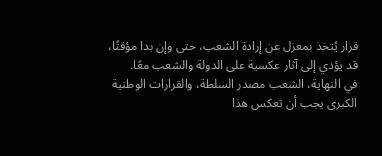قرار يُتخذ بمعزل عن إرادة الشعب، حتى وإن بدا مؤقتًا، قد يؤدي إلى آثار عكسية على الدولة والشعب معًا.
في النهاية، الشعب مصدر السلطة، والقرارات الوطنية الكبرى يجب أن تعكس هذا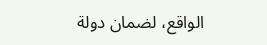الواقع، لضمان دولة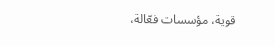قوية، مؤسسات فعّالة،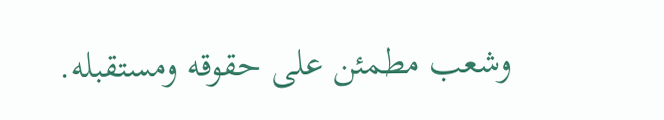وشعب مطمئن على حقوقه ومستقبله.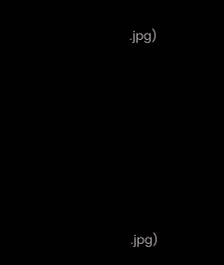.jpg)









.jpg)